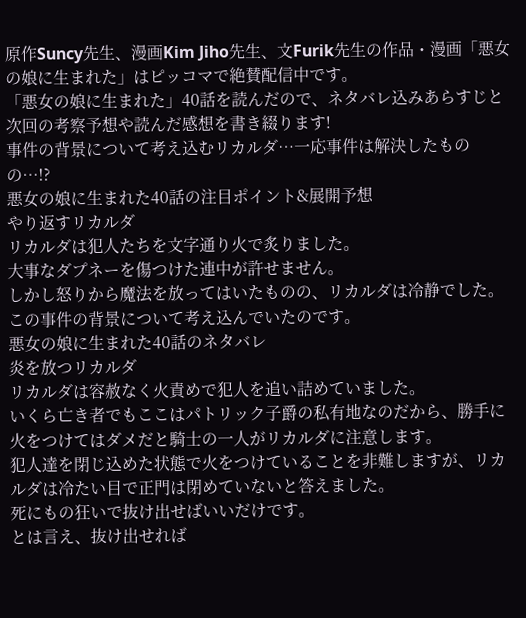原作Suncy先生、漫画Kim Jiho先生、文Furik先生の作品・漫画「悪女の娘に生まれた」はピッコマで絶賛配信中です。
「悪女の娘に生まれた」40話を読んだので、ネタバレ込みあらすじと次回の考察予想や読んだ感想を書き綴ります!
事件の背景について考え込むリカルダ…一応事件は解決したものの…!?
悪女の娘に生まれた40話の注目ポイント&展開予想
やり返すリカルダ
リカルダは犯人たちを文字通り火で炙りました。
大事なダプネーを傷つけた連中が許せません。
しかし怒りから魔法を放ってはいたものの、リカルダは冷静でした。
この事件の背景について考え込んでいたのです。
悪女の娘に生まれた40話のネタバレ
炎を放つリカルダ
リカルダは容赦なく火責めで犯人を追い詰めていました。
いくら亡き者でもここはパトリック子爵の私有地なのだから、勝手に火をつけてはダメだと騎士の一人がリカルダに注意します。
犯人達を閉じ込めた状態で火をつけていることを非難しますが、リカルダは冷たい目で正門は閉めていないと答えました。
死にもの狂いで抜け出せばいいだけです。
とは言え、抜け出せれば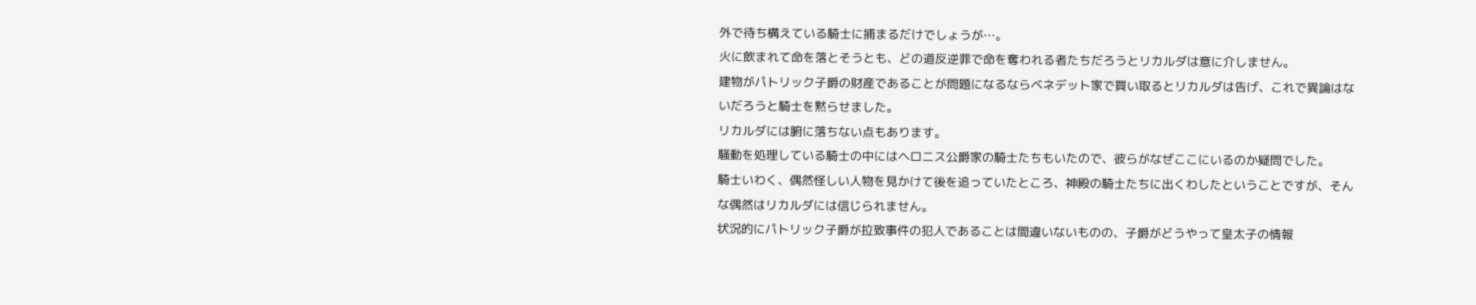外で待ち構えている騎士に捕まるだけでしょうが…。
火に飲まれて命を落とそうとも、どの道反逆罪で命を奪われる者たちだろうとリカルダは意に介しません。
建物がパトリック子爵の財産であることが問題になるならベネデット家で買い取るとリカルダは告げ、これで異論はないだろうと騎士を黙らせました。
リカルダには腑に落ちない点もあります。
騒動を処理している騎士の中にはヘロニス公爵家の騎士たちもいたので、彼らがなぜここにいるのか疑問でした。
騎士いわく、偶然怪しい人物を見かけて後を追っていたところ、神殿の騎士たちに出くわしたということですが、そんな偶然はリカルダには信じられません。
状況的にパトリック子爵が拉致事件の犯人であることは間違いないものの、子爵がどうやって皇太子の情報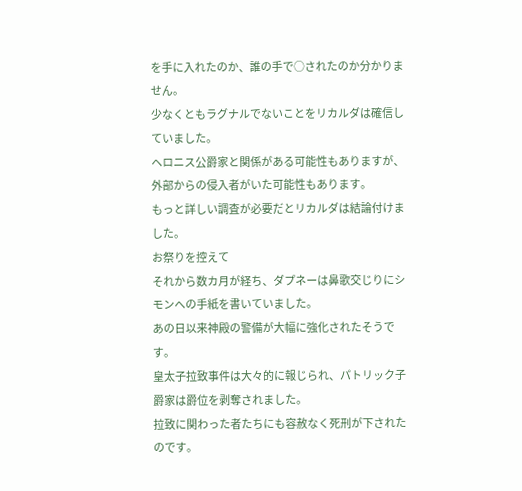を手に入れたのか、誰の手で○されたのか分かりません。
少なくともラグナルでないことをリカルダは確信していました。
ヘロニス公爵家と関係がある可能性もありますが、外部からの侵入者がいた可能性もあります。
もっと詳しい調査が必要だとリカルダは結論付けました。
お祭りを控えて
それから数カ月が経ち、ダプネーは鼻歌交じりにシモンへの手紙を書いていました。
あの日以来神殿の警備が大幅に強化されたそうです。
皇太子拉致事件は大々的に報じられ、パトリック子爵家は爵位を剥奪されました。
拉致に関わった者たちにも容赦なく死刑が下されたのです。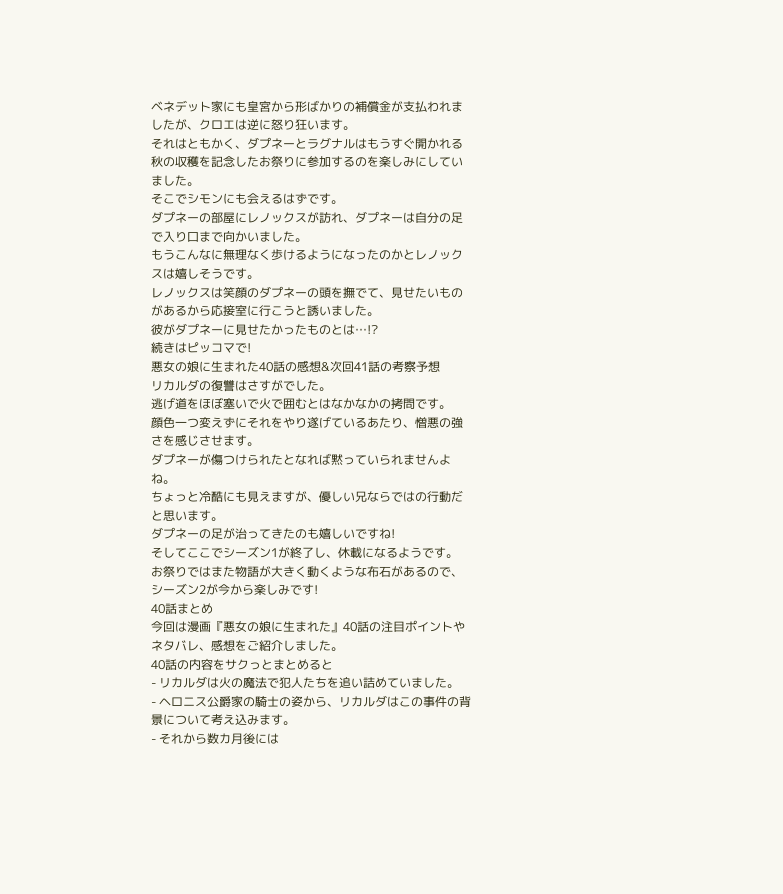ベネデット家にも皇宮から形ばかりの補償金が支払われましたが、クロエは逆に怒り狂います。
それはともかく、ダプネーとラグナルはもうすぐ開かれる秋の収穫を記念したお祭りに参加するのを楽しみにしていました。
そこでシモンにも会えるはずです。
ダプネーの部屋にレノックスが訪れ、ダプネーは自分の足で入り口まで向かいました。
もうこんなに無理なく歩けるようになったのかとレノックスは嬉しそうです。
レノックスは笑顔のダプネーの頭を撫でて、見せたいものがあるから応接室に行こうと誘いました。
彼がダプネーに見せたかったものとは…!?
続きはピッコマで!
悪女の娘に生まれた40話の感想&次回41話の考察予想
リカルダの復讐はさすがでした。
逃げ道をほぼ塞いで火で囲むとはなかなかの拷問です。
顔色一つ変えずにそれをやり遂げているあたり、憎悪の強さを感じさせます。
ダプネーが傷つけられたとなれば黙っていられませんよね。
ちょっと冷酷にも見えますが、優しい兄ならではの行動だと思います。
ダプネーの足が治ってきたのも嬉しいですね!
そしてここでシーズン1が終了し、休載になるようです。
お祭りではまた物語が大きく動くような布石があるので、シーズン2が今から楽しみです!
40話まとめ
今回は漫画『悪女の娘に生まれた』40話の注目ポイントやネタバレ、感想をご紹介しました。
40話の内容をサクっとまとめると
- リカルダは火の魔法で犯人たちを追い詰めていました。
- ヘロニス公爵家の騎士の姿から、リカルダはこの事件の背景について考え込みます。
- それから数カ月後には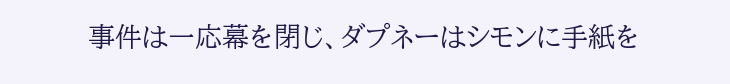事件は一応幕を閉じ、ダプネーはシモンに手紙を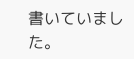書いていました。